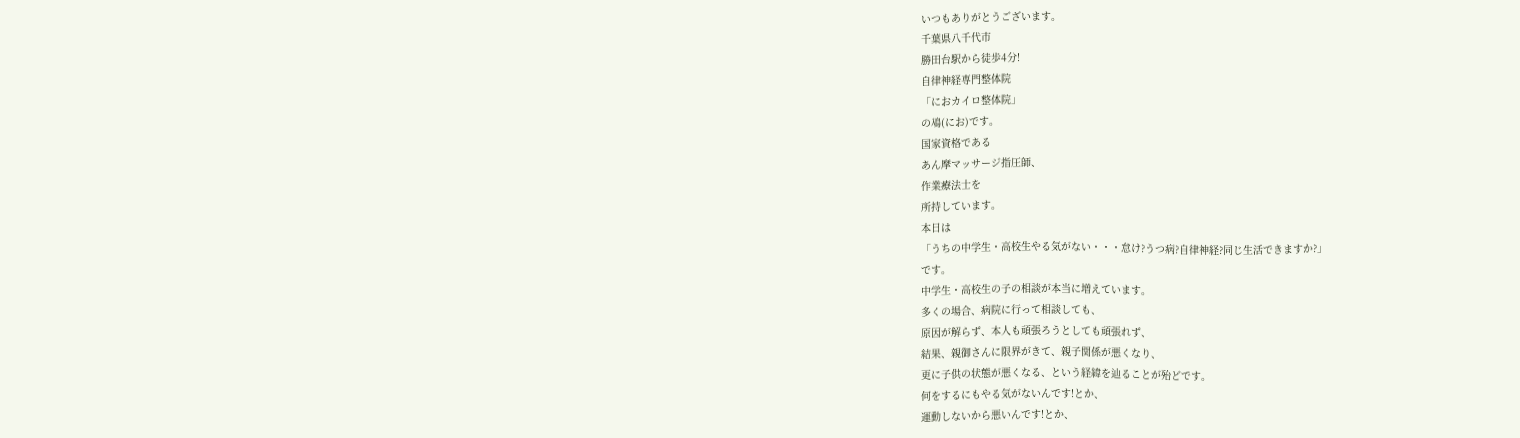いつもありがとうございます。
千葉県八千代市
勝田台駅から徒歩4分!
自律神経専門整体院
「におカイロ整体院」
の鳰(にお)です。
国家資格である
あん摩マッサージ指圧師、
作業療法士を
所持しています。
本日は
「うちの中学生・高校生やる気がない・・・怠け?うつ病?自律神経?同じ生活できますか?」
です。
中学生・高校生の子の相談が本当に増えています。
多くの場合、病院に行って相談しても、
原因が解らず、本人も頑張ろうとしても頑張れず、
結果、親御さんに限界がきて、親子関係が悪くなり、
更に子供の状態が悪くなる、という経緯を辿ることが殆どです。
何をするにもやる気がないんです!とか、
運動しないから悪いんです!とか、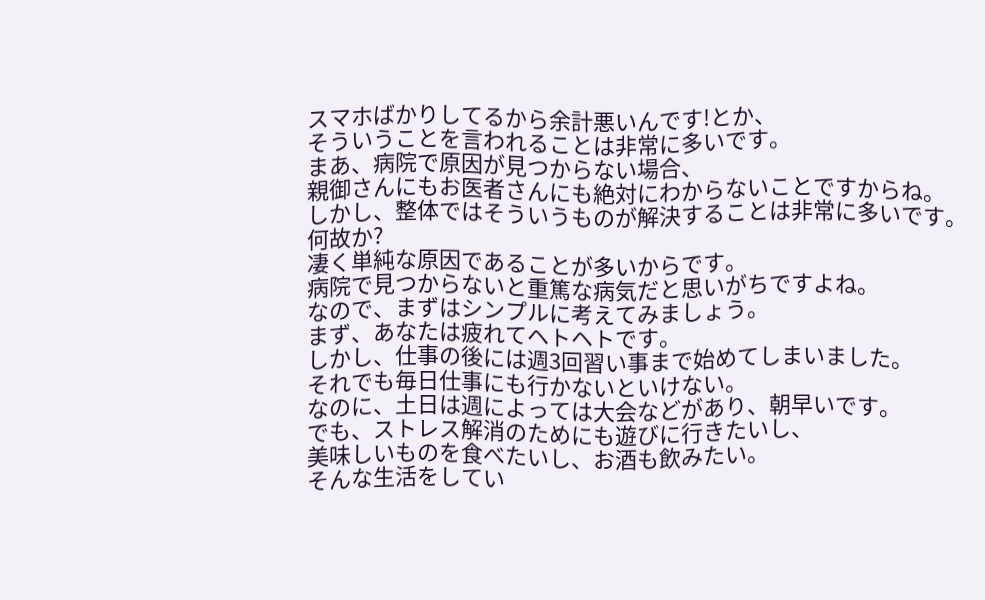スマホばかりしてるから余計悪いんです!とか、
そういうことを言われることは非常に多いです。
まあ、病院で原因が見つからない場合、
親御さんにもお医者さんにも絶対にわからないことですからね。
しかし、整体ではそういうものが解決することは非常に多いです。
何故か?
凄く単純な原因であることが多いからです。
病院で見つからないと重篤な病気だと思いがちですよね。
なので、まずはシンプルに考えてみましょう。
まず、あなたは疲れてヘトヘトです。
しかし、仕事の後には週3回習い事まで始めてしまいました。
それでも毎日仕事にも行かないといけない。
なのに、土日は週によっては大会などがあり、朝早いです。
でも、ストレス解消のためにも遊びに行きたいし、
美味しいものを食べたいし、お酒も飲みたい。
そんな生活をしてい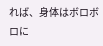れば、身体はボロボロに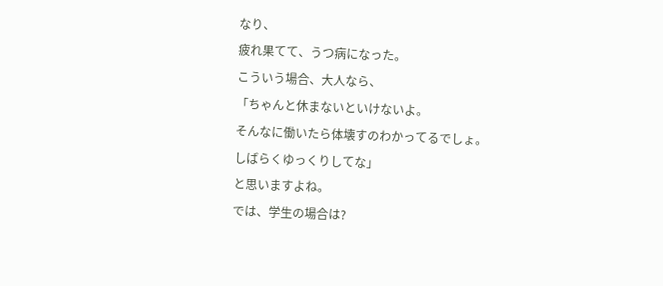なり、
疲れ果てて、うつ病になった。
こういう場合、大人なら、
「ちゃんと休まないといけないよ。
そんなに働いたら体壊すのわかってるでしょ。
しばらくゆっくりしてな」
と思いますよね。
では、学生の場合は?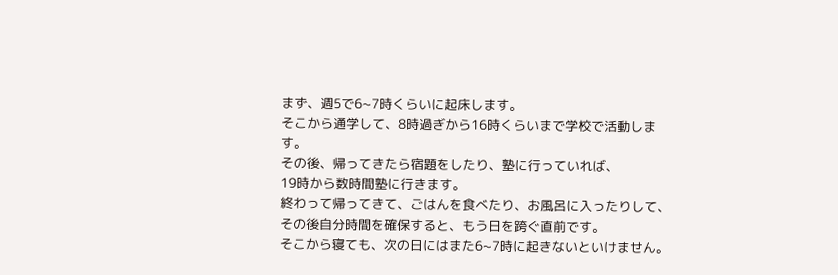まず、週5で6~7時くらいに起床します。
そこから通学して、8時過ぎから16時くらいまで学校で活動します。
その後、帰ってきたら宿題をしたり、塾に行っていれば、
19時から数時間塾に行きます。
終わって帰ってきて、ごはんを食べたり、お風呂に入ったりして、
その後自分時間を確保すると、もう日を跨ぐ直前です。
そこから寝ても、次の日にはまた6~7時に起きないといけません。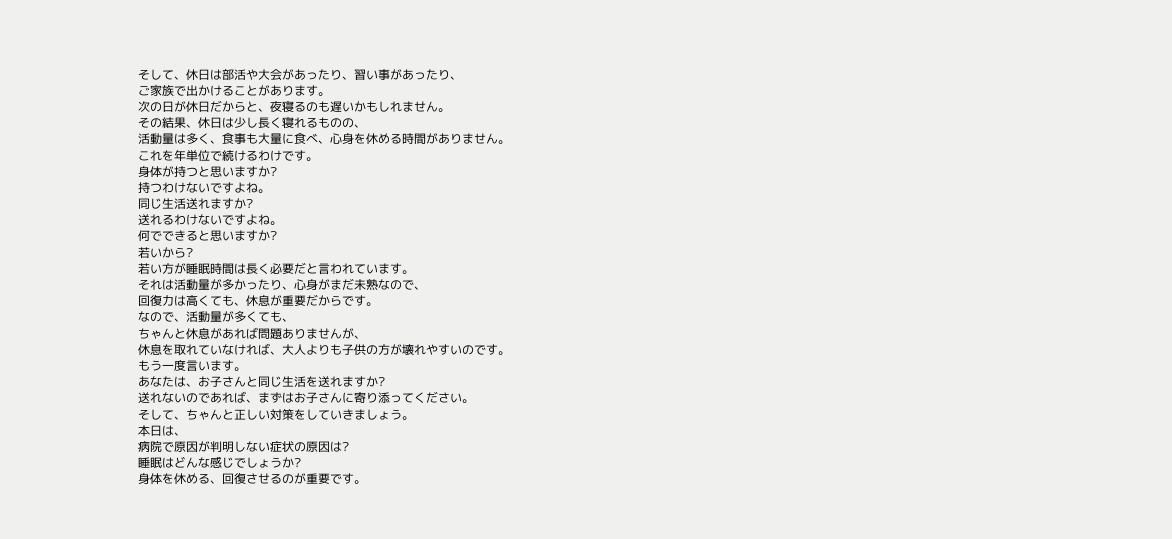そして、休日は部活や大会があったり、習い事があったり、
ご家族で出かけることがあります。
次の日が休日だからと、夜寝るのも遅いかもしれません。
その結果、休日は少し長く寝れるものの、
活動量は多く、食事も大量に食べ、心身を休める時間がありません。
これを年単位で続けるわけです。
身体が持つと思いますか?
持つわけないですよね。
同じ生活送れますか?
送れるわけないですよね。
何でできると思いますか?
若いから?
若い方が睡眠時間は長く必要だと言われています。
それは活動量が多かったり、心身がまだ未熟なので、
回復力は高くても、休息が重要だからです。
なので、活動量が多くても、
ちゃんと休息があれば問題ありませんが、
休息を取れていなければ、大人よりも子供の方が壊れやすいのです。
もう一度言います。
あなたは、お子さんと同じ生活を送れますか?
送れないのであれば、まずはお子さんに寄り添ってください。
そして、ちゃんと正しい対策をしていきましょう。
本日は、
病院で原因が判明しない症状の原因は?
睡眠はどんな感じでしょうか?
身体を休める、回復させるのが重要です。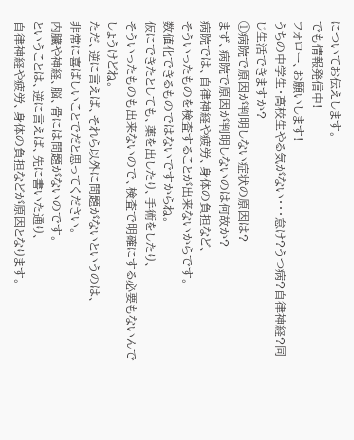についてお伝えします。
でも情報発信中!
フォロー、お願いします!
うちの中学生・高校生やる気がない・・・怠け?うつ病?自律神経?同じ生活できますか?
①病院で原因が判明しない症状の原因は?
まず、病院で原因が判明しないのは何故か?
病院では、自律神経や疲労、身体の負担など、
そういったものを検査することが出来ないからです。
数値化できるものではないですからね。
仮にできたとしても、薬を出したり、手術をしたり、
そういったものも出来ないので、検査で明確にする必要もないんでしょうけどね。
ただ、逆に言えば、それら以外に問題がないというのは、
非常に喜ばしいことでだと思ってください。
内臓や神経、脳、骨には問題がないのです。
ということは、逆に言えば、先に書いた通り、
自律神経や疲労、身体の負担などが原因となります。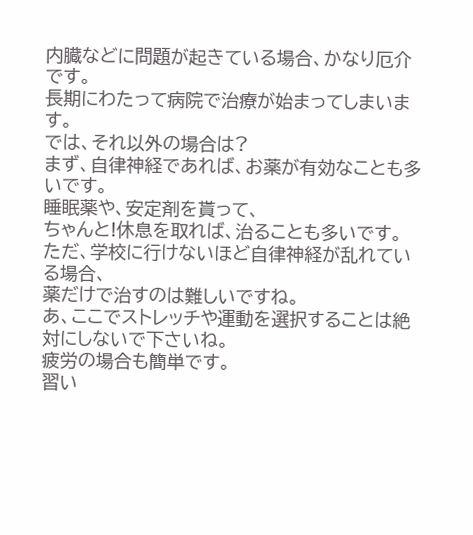内臓などに問題が起きている場合、かなり厄介です。
長期にわたって病院で治療が始まってしまいます。
では、それ以外の場合は?
まず、自律神経であれば、お薬が有効なことも多いです。
睡眠薬や、安定剤を貰って、
ちゃんと!休息を取れば、治ることも多いです。
ただ、学校に行けないほど自律神経が乱れている場合、
薬だけで治すのは難しいですね。
あ、ここでストレッチや運動を選択することは絶対にしないで下さいね。
疲労の場合も簡単です。
習い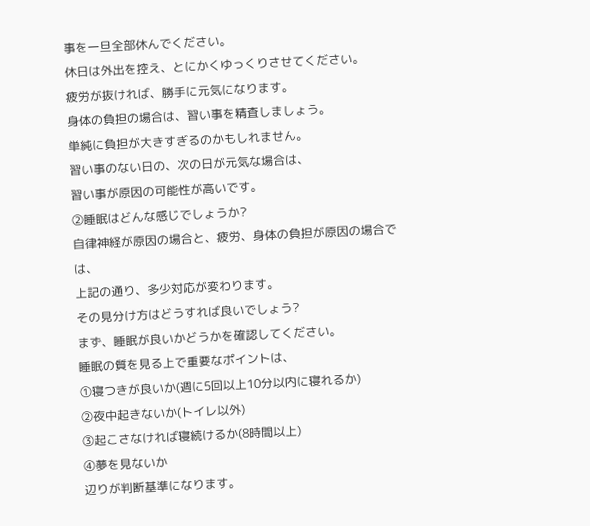事を一旦全部休んでください。
休日は外出を控え、とにかくゆっくりさせてください。
疲労が抜ければ、勝手に元気になります。
身体の負担の場合は、習い事を精査しましょう。
単純に負担が大きすぎるのかもしれません。
習い事のない日の、次の日が元気な場合は、
習い事が原因の可能性が高いです。
②睡眠はどんな感じでしょうか?
自律神経が原因の場合と、疲労、身体の負担が原因の場合では、
上記の通り、多少対応が変わります。
その見分け方はどうすれば良いでしょう?
まず、睡眠が良いかどうかを確認してください。
睡眠の質を見る上で重要なポイントは、
①寝つきが良いか(週に5回以上10分以内に寝れるか)
②夜中起きないか(トイレ以外)
③起こさなければ寝続けるか(8時間以上)
④夢を見ないか
辺りが判断基準になります。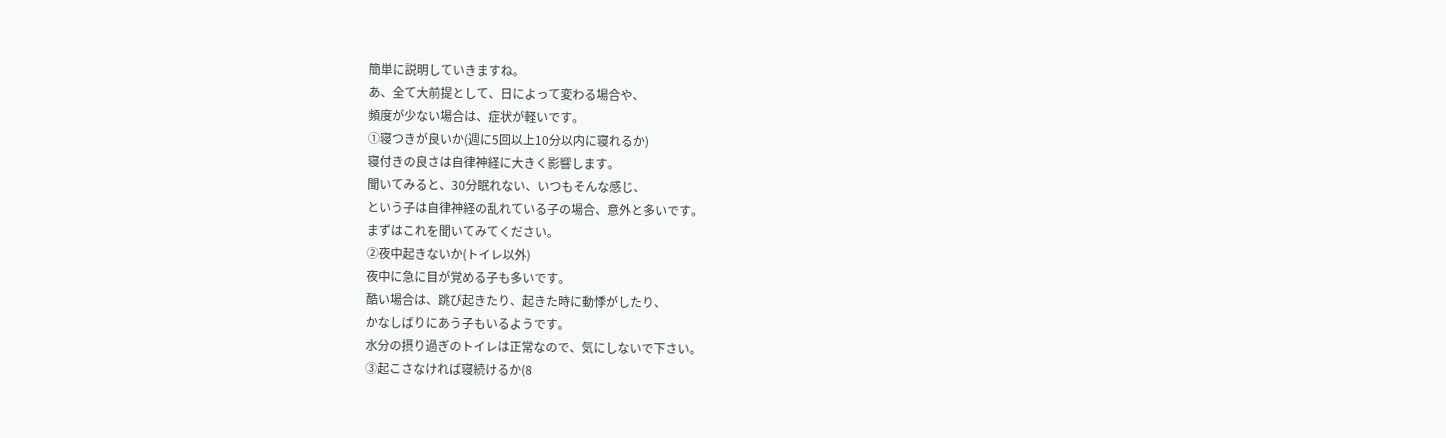簡単に説明していきますね。
あ、全て大前提として、日によって変わる場合や、
頻度が少ない場合は、症状が軽いです。
①寝つきが良いか(週に5回以上10分以内に寝れるか)
寝付きの良さは自律神経に大きく影響します。
聞いてみると、30分眠れない、いつもそんな感じ、
という子は自律神経の乱れている子の場合、意外と多いです。
まずはこれを聞いてみてください。
②夜中起きないか(トイレ以外)
夜中に急に目が覚める子も多いです。
酷い場合は、跳び起きたり、起きた時に動悸がしたり、
かなしばりにあう子もいるようです。
水分の摂り過ぎのトイレは正常なので、気にしないで下さい。
③起こさなければ寝続けるか(8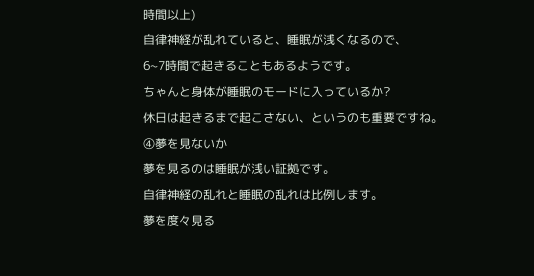時間以上)
自律神経が乱れていると、睡眠が浅くなるので、
6~7時間で起きることもあるようです。
ちゃんと身体が睡眠のモードに入っているか?
休日は起きるまで起こさない、というのも重要ですね。
④夢を見ないか
夢を見るのは睡眠が浅い証拠です。
自律神経の乱れと睡眠の乱れは比例します。
夢を度々見る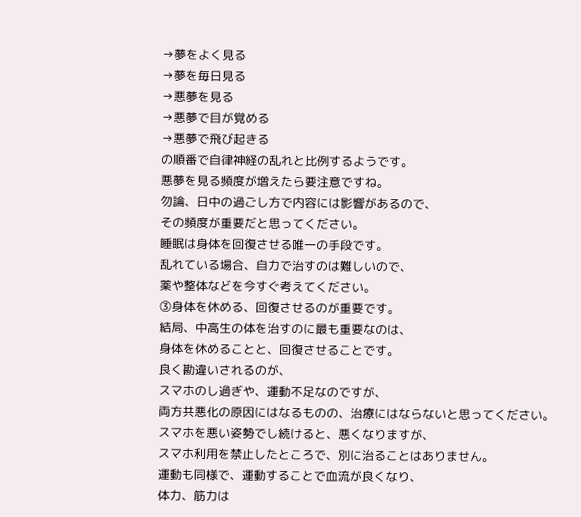→夢をよく見る
→夢を毎日見る
→悪夢を見る
→悪夢で目が覚める
→悪夢で飛び起きる
の順番で自律神経の乱れと比例するようです。
悪夢を見る頻度が増えたら要注意ですね。
勿論、日中の過ごし方で内容には影響があるので、
その頻度が重要だと思ってください。
睡眠は身体を回復させる唯一の手段です。
乱れている場合、自力で治すのは難しいので、
薬や整体などを今すぐ考えてください。
③身体を休める、回復させるのが重要です。
結局、中高生の体を治すのに最も重要なのは、
身体を休めることと、回復させることです。
良く勘違いされるのが、
スマホのし過ぎや、運動不足なのですが、
両方共悪化の原因にはなるものの、治療にはならないと思ってください。
スマホを悪い姿勢でし続けると、悪くなりますが、
スマホ利用を禁止したところで、別に治ることはありません。
運動も同様で、運動することで血流が良くなり、
体力、筋力は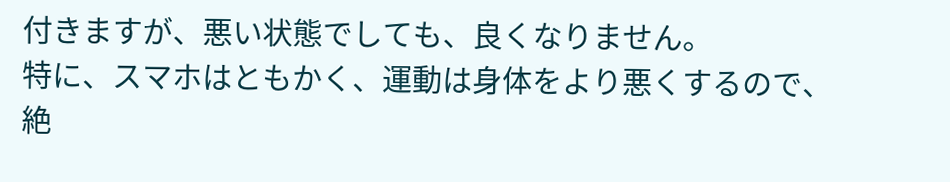付きますが、悪い状態でしても、良くなりません。
特に、スマホはともかく、運動は身体をより悪くするので、
絶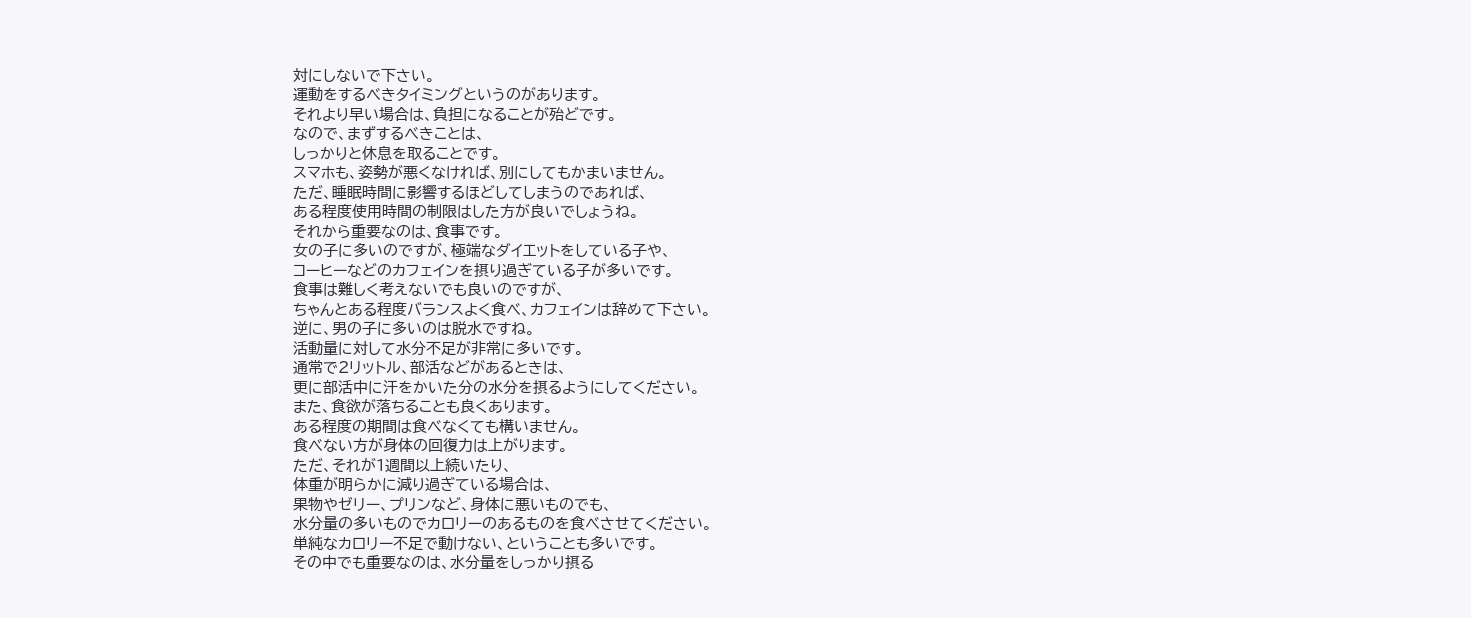対にしないで下さい。
運動をするべきタイミングというのがあります。
それより早い場合は、負担になることが殆どです。
なので、まずするべきことは、
しっかりと休息を取ることです。
スマホも、姿勢が悪くなければ、別にしてもかまいません。
ただ、睡眠時間に影響するほどしてしまうのであれば、
ある程度使用時間の制限はした方が良いでしょうね。
それから重要なのは、食事です。
女の子に多いのですが、極端なダイエットをしている子や、
コーヒーなどのカフェインを摂り過ぎている子が多いです。
食事は難しく考えないでも良いのですが、
ちゃんとある程度バランスよく食べ、カフェインは辞めて下さい。
逆に、男の子に多いのは脱水ですね。
活動量に対して水分不足が非常に多いです。
通常で2リットル、部活などがあるときは、
更に部活中に汗をかいた分の水分を摂るようにしてください。
また、食欲が落ちることも良くあります。
ある程度の期間は食べなくても構いません。
食べない方が身体の回復力は上がります。
ただ、それが1週間以上続いたり、
体重が明らかに減り過ぎている場合は、
果物やゼリー、プリンなど、身体に悪いものでも、
水分量の多いものでカロリーのあるものを食べさせてください。
単純なカロリー不足で動けない、ということも多いです。
その中でも重要なのは、水分量をしっかり摂る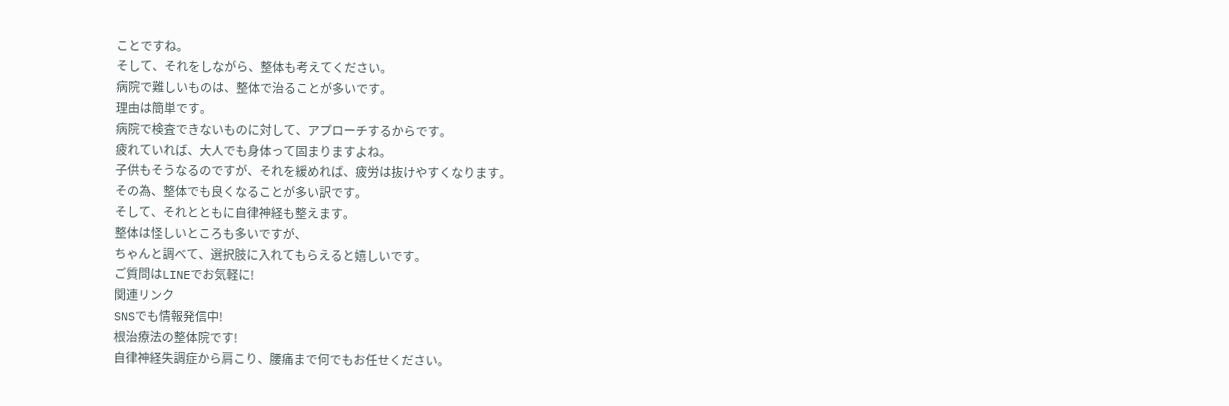ことですね。
そして、それをしながら、整体も考えてください。
病院で難しいものは、整体で治ることが多いです。
理由は簡単です。
病院で検査できないものに対して、アプローチするからです。
疲れていれば、大人でも身体って固まりますよね。
子供もそうなるのですが、それを緩めれば、疲労は抜けやすくなります。
その為、整体でも良くなることが多い訳です。
そして、それとともに自律神経も整えます。
整体は怪しいところも多いですが、
ちゃんと調べて、選択肢に入れてもらえると嬉しいです。
ご質問はLINEでお気軽に!
関連リンク
SNSでも情報発信中!
根治療法の整体院です!
自律神経失調症から肩こり、腰痛まで何でもお任せください。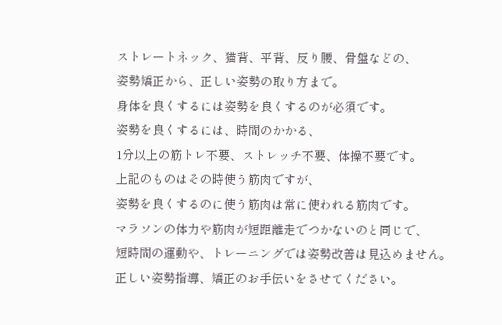ストレートネック、猫背、平背、反り腰、骨盤などの、
姿勢矯正から、正しい姿勢の取り方まで。
身体を良くするには姿勢を良くするのが必須です。
姿勢を良くするには、時間のかかる、
1分以上の筋トレ不要、ストレッチ不要、体操不要です。
上記のものはその時使う筋肉ですが、
姿勢を良くするのに使う筋肉は常に使われる筋肉です。
マラソンの体力や筋肉が短距離走でつかないのと同じで、
短時間の運動や、トレーニングでは姿勢改善は見込めません。
正しい姿勢指導、矯正のお手伝いをさせてください。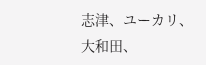志津、ユーカリ、大和田、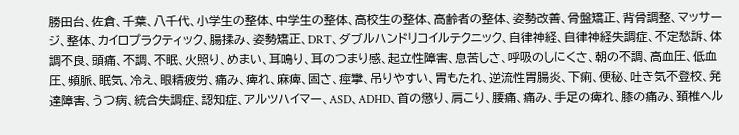勝田台、佐倉、千葉、八千代、小学生の整体、中学生の整体、高校生の整体、高齢者の整体、姿勢改善、骨盤矯正、背骨調整、マッサージ、整体、カイロプラクティック、腸揉み、姿勢矯正、DRT、ダブルハンドリコイルテクニック、自律神経、自律神経失調症、不定愁訴、体調不良、頭痛、不調、不眠、火照り、めまい、耳鳴り、耳のつまり感、起立性障害、息苦しさ、呼吸のしにくさ、朝の不調、高血圧、低血圧、頻脈、眠気、冷え、眼精疲労、痛み、痺れ、麻痺、固さ、痙攣、吊りやすい、胃もたれ、逆流性胃腸炎、下痢、便秘、吐き気不登校、発達障害、うつ病、統合失調症、認知症、アルツハイマー、ASD、ADHD、首の懲り、肩こり、腰痛、痛み、手足の痺れ、膝の痛み、頚椎ヘル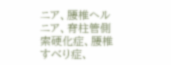ニア、腰椎ヘルニア、脊柱管側索硬化症、腰椎すべり症、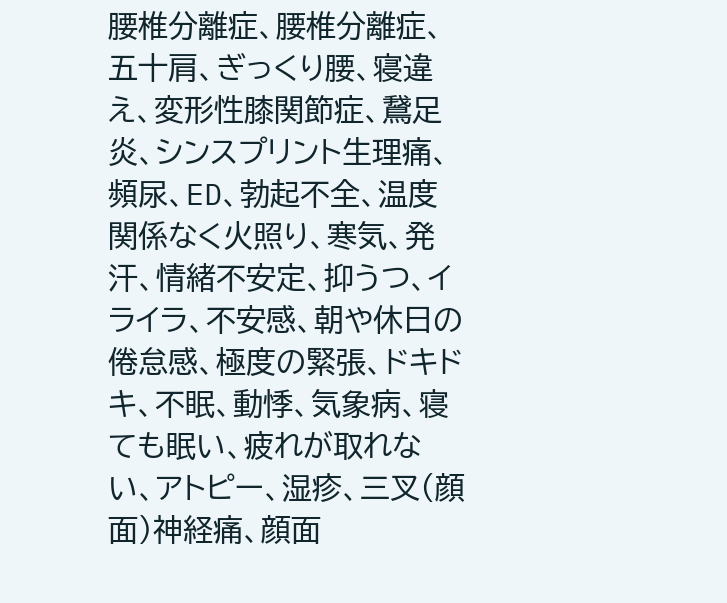腰椎分離症、腰椎分離症、五十肩、ぎっくり腰、寝違え、変形性膝関節症、鵞足炎、シンスプリント生理痛、頻尿、ED、勃起不全、温度関係なく火照り、寒気、発汗、情緒不安定、抑うつ、イライラ、不安感、朝や休日の倦怠感、極度の緊張、ドキドキ、不眠、動悸、気象病、寝ても眠い、疲れが取れない、アトピー、湿疹、三叉(顔面)神経痛、顔面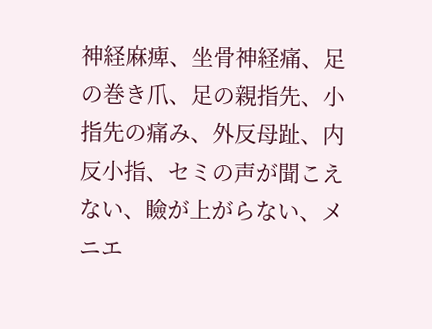神経麻痺、坐骨神経痛、足の巻き爪、足の親指先、小指先の痛み、外反母趾、内反小指、セミの声が聞こえない、瞼が上がらない、メニエ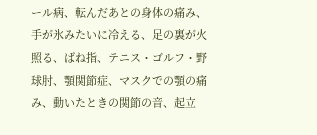ール病、転んだあとの身体の痛み、手が氷みたいに冷える、足の裏が火照る、ばね指、テニス・ゴルフ・野球肘、顎関節症、マスクでの顎の痛み、動いたときの関節の音、起立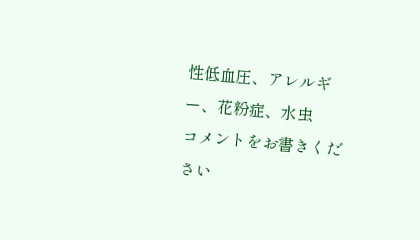性低血圧、アレルギー、花粉症、水虫
コメントをお書きください